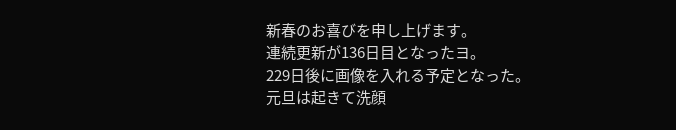新春のお喜びを申し上げます。
連続更新が136日目となったヨ。
229日後に画像を入れる予定となった。
元旦は起きて洗顔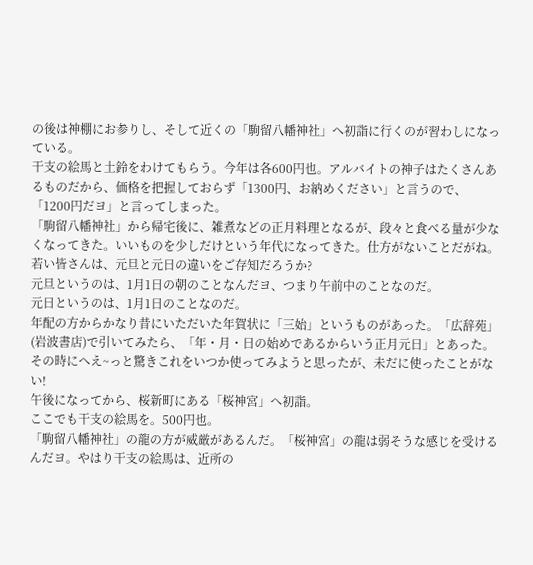の後は神棚にお参りし、そして近くの「駒留八幡神社」へ初詣に行くのが習わしになっている。
干支の絵馬と土鈴をわけてもらう。今年は各600円也。アルバイトの神子はたくさんあるものだから、価格を把握しておらず「1300円、お納めください」と言うので、「1200円だヨ」と言ってしまった。
「駒留八幡神社」から帰宅後に、雑煮などの正月料理となるが、段々と食べる量が少なくなってきた。いいものを少しだけという年代になってきた。仕方がないことだがね。
若い皆さんは、元旦と元日の違いをご存知だろうか?
元旦というのは、1月1日の朝のことなんだヨ、つまり午前中のことなのだ。
元日というのは、1月1日のことなのだ。
年配の方からかなり昔にいただいた年賀状に「三始」というものがあった。「広辞苑」(岩波書店)で引いてみたら、「年・月・日の始めであるからいう正月元日」とあった。その時にへえ~っと驚きこれをいつか使ってみようと思ったが、未だに使ったことがない!
午後になってから、桜新町にある「桜神宮」へ初詣。
ここでも干支の絵馬を。500円也。
「駒留八幡神社」の龍の方が威厳があるんだ。「桜神宮」の龍は弱そうな感じを受けるんだヨ。やはり干支の絵馬は、近所の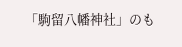「駒留八幡神社」のも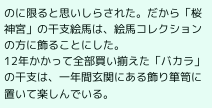のに限ると思いしらされた。だから「桜神宮」の干支絵馬は、絵馬コレクションの方に飾ることにした。
12年かかって全部買い揃えた「バカラ」の干支は、一年間玄関にある飾り箪笥に置いて楽しんでいる。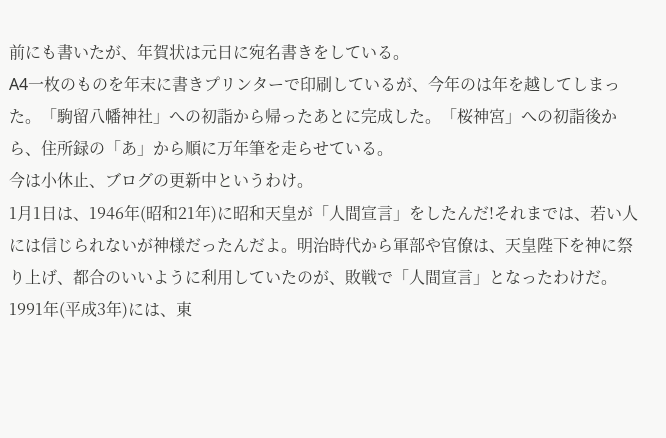前にも書いたが、年賀状は元日に宛名書きをしている。
A4一枚のものを年末に書きプリンターで印刷しているが、今年のは年を越してしまった。「駒留八幡神社」への初詣から帰ったあとに完成した。「桜神宮」への初詣後から、住所録の「あ」から順に万年筆を走らせている。
今は小休止、ブログの更新中というわけ。
1月1日は、1946年(昭和21年)に昭和天皇が「人間宣言」をしたんだ!それまでは、若い人には信じられないが神様だったんだよ。明治時代から軍部や官僚は、天皇陛下を神に祭り上げ、都合のいいように利用していたのが、敗戦で「人間宣言」となったわけだ。
1991年(平成3年)には、東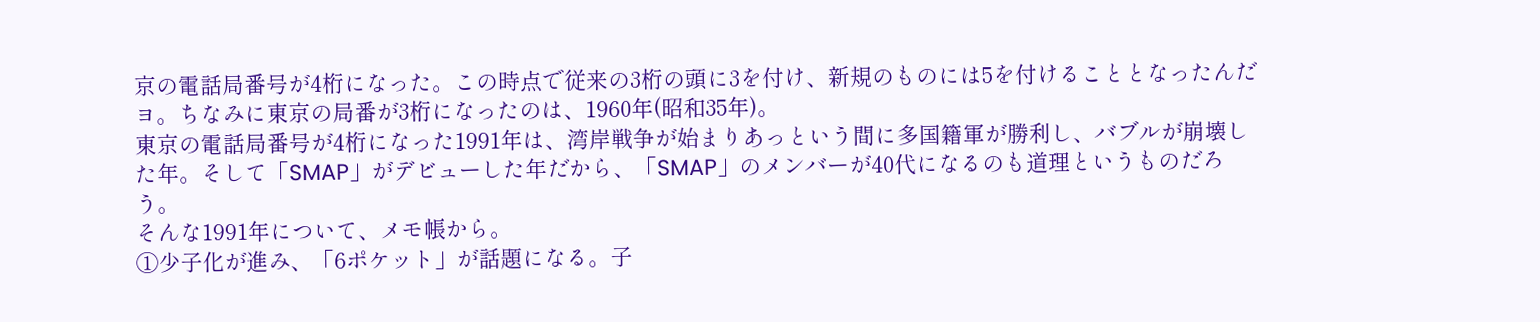京の電話局番号が4桁になった。この時点で従来の3桁の頭に3を付け、新規のものには5を付けることとなったんだヨ。ちなみに東京の局番が3桁になったのは、1960年(昭和35年)。
東京の電話局番号が4桁になった1991年は、湾岸戦争が始まりあっという間に多国籍軍が勝利し、バブルが崩壊した年。そして「SMAP」がデビューした年だから、「SMAP」のメンバーが40代になるのも道理というものだろう。
そんな1991年について、メモ帳から。
①少子化が進み、「6ポケット」が話題になる。子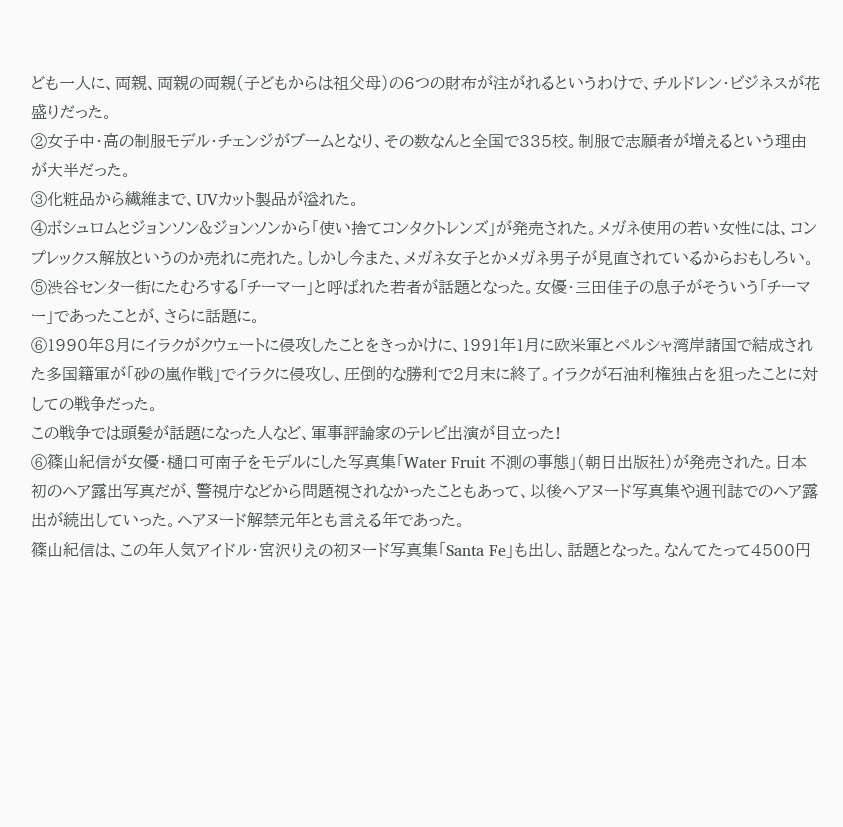ども一人に、両親、両親の両親(子どもからは祖父母)の6つの財布が注がれるというわけで、チルドレン・ビジネスが花盛りだった。
②女子中・高の制服モデル・チェンジがブームとなり、その数なんと全国で335校。制服で志願者が増えるという理由が大半だった。
③化粧品から繊維まで、UVカット製品が溢れた。
④ボシュロムとジョンソン&ジョンソンから「使い捨てコンタクトレンズ」が発売された。メガネ使用の若い女性には、コンプレックス解放というのか売れに売れた。しかし今また、メガネ女子とかメガネ男子が見直されているからおもしろい。
⑤渋谷センター街にたむろする「チーマー」と呼ばれた若者が話題となった。女優・三田佳子の息子がそういう「チーマー」であったことが、さらに話題に。
⑥1990年8月にイラクがクウェートに侵攻したことをきっかけに、1991年1月に欧米軍とペルシャ湾岸諸国で結成された多国籍軍が「砂の嵐作戦」でイラクに侵攻し、圧倒的な勝利で2月末に終了。イラクが石油利権独占を狙ったことに対しての戦争だった。
この戦争では頭髪が話題になった人など、軍事評論家のテレビ出演が目立った!
⑥篠山紀信が女優・樋口可南子をモデルにした写真集「Water Fruit 不測の事態」(朝日出版社)が発売された。日本初のヘア露出写真だが、警視庁などから問題視されなかったこともあって、以後ヘアヌード写真集や週刊誌でのヘア露出が続出していった。ヘアヌード解禁元年とも言える年であった。
篠山紀信は、この年人気アイドル・宮沢りえの初ヌード写真集「Santa Fe」も出し、話題となった。なんてたって4500円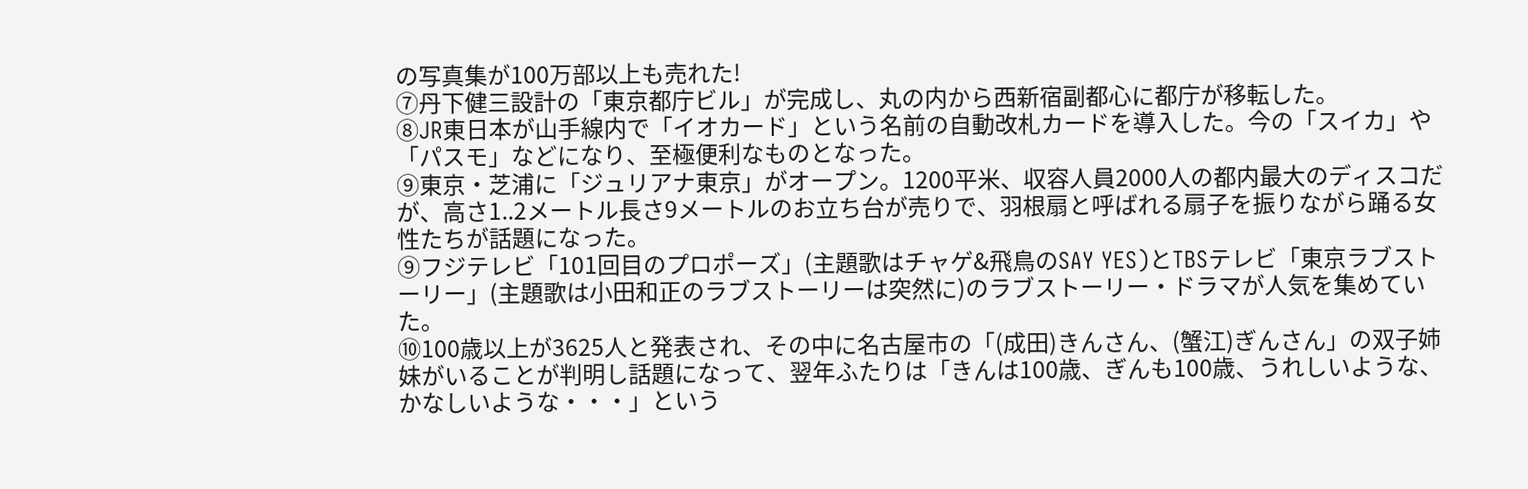の写真集が100万部以上も売れた!
⑦丹下健三設計の「東京都庁ビル」が完成し、丸の内から西新宿副都心に都庁が移転した。
⑧JR東日本が山手線内で「イオカード」という名前の自動改札カードを導入した。今の「スイカ」や「パスモ」などになり、至極便利なものとなった。
⑨東京・芝浦に「ジュリアナ東京」がオープン。1200平米、収容人員2000人の都内最大のディスコだが、高さ1..2メートル長さ9メートルのお立ち台が売りで、羽根扇と呼ばれる扇子を振りながら踊る女性たちが話題になった。
⑨フジテレビ「101回目のプロポーズ」(主題歌はチャゲ&飛鳥のSAY YES)とTBSテレビ「東京ラブストーリー」(主題歌は小田和正のラブストーリーは突然に)のラブストーリー・ドラマが人気を集めていた。
⑩100歳以上が3625人と発表され、その中に名古屋市の「(成田)きんさん、(蟹江)ぎんさん」の双子姉妹がいることが判明し話題になって、翌年ふたりは「きんは100歳、ぎんも100歳、うれしいような、かなしいような・・・」という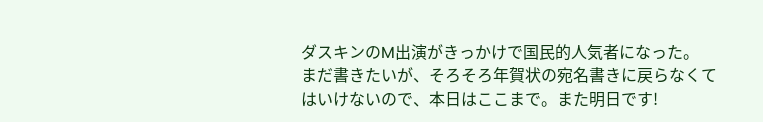ダスキンのM出演がきっかけで国民的人気者になった。
まだ書きたいが、そろそろ年賀状の宛名書きに戻らなくてはいけないので、本日はここまで。また明日です!